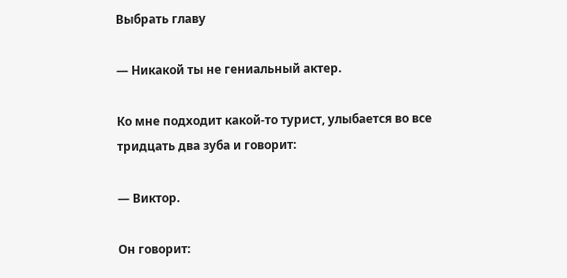Выбрать главу

— Никакой ты не гениальный актер.

Ко мне подходит какой-то турист, улыбается во все тридцать два зуба и говорит:

— Виктор.

Он говорит: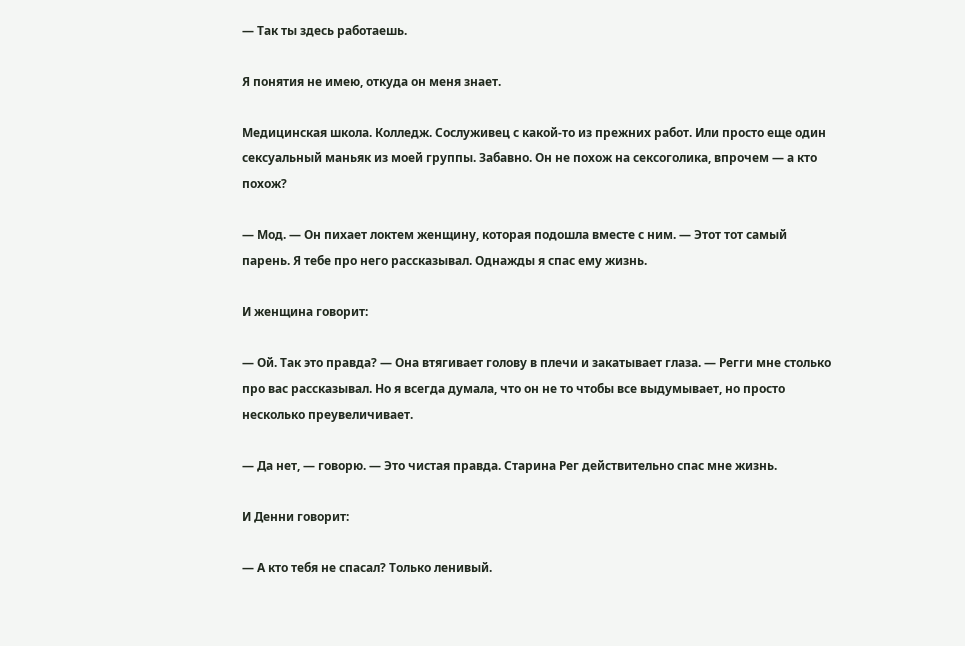— Так ты здесь работаешь.

Я понятия не имею, откуда он меня знает.

Медицинская школа. Колледж. Сослуживец с какой-то из прежних работ. Или просто еще один сексуальный маньяк из моей группы. Забавно. Он не похож на сексоголика, впрочем — а кто похож?

— Мод. — Он пихает локтем женщину, которая подошла вместе с ним. — Этот тот самый парень. Я тебе про него рассказывал. Однажды я спас ему жизнь.

И женщина говорит:

— Ой. Так это правда? — Она втягивает голову в плечи и закатывает глаза. — Регги мне столько про вас рассказывал. Но я всегда думала, что он не то чтобы все выдумывает, но просто несколько преувеличивает.

— Да нет, — говорю. — Это чистая правда. Старина Рег действительно спас мне жизнь.

И Денни говорит:

— А кто тебя не спасал? Только ленивый.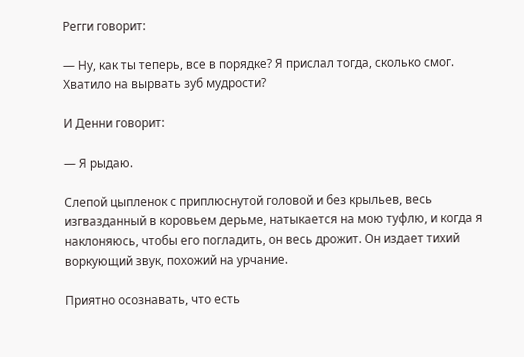Регги говорит:

— Ну, как ты теперь, все в порядке? Я прислал тогда, сколько смог. Хватило на вырвать зуб мудрости?

И Денни говорит:

— Я рыдаю.

Слепой цыпленок с приплюснутой головой и без крыльев, весь изгвазданный в коровьем дерьме, натыкается на мою туфлю, и когда я наклоняюсь, чтобы его погладить, он весь дрожит. Он издает тихий воркующий звук, похожий на урчание.

Приятно осознавать, что есть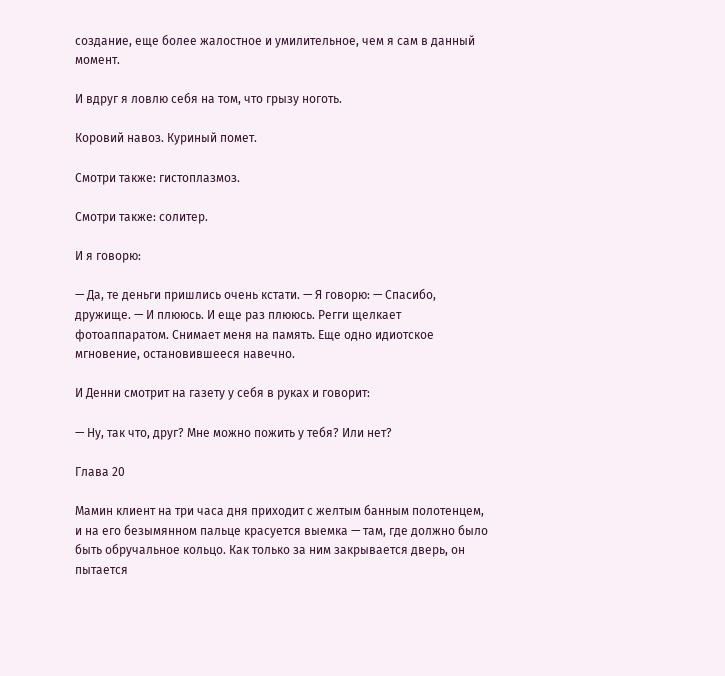создание, еще более жалостное и умилительное, чем я сам в данный момент.

И вдруг я ловлю себя на том, что грызу ноготь.

Коровий навоз. Куриный помет.

Смотри также: гистоплазмоз.

Смотри также: солитер.

И я говорю:

— Да, те деньги пришлись очень кстати. — Я говорю: — Спасибо, дружище. — И плююсь. И еще раз плююсь. Регги щелкает фотоаппаратом. Снимает меня на память. Еще одно идиотское мгновение, остановившееся навечно.

И Денни смотрит на газету у себя в руках и говорит:

— Ну, так что, друг? Мне можно пожить у тебя? Или нет?

Глава 20

Мамин клиент на три часа дня приходит с желтым банным полотенцем, и на его безымянном пальце красуется выемка — там, где должно было быть обручальное кольцо. Как только за ним закрывается дверь, он пытается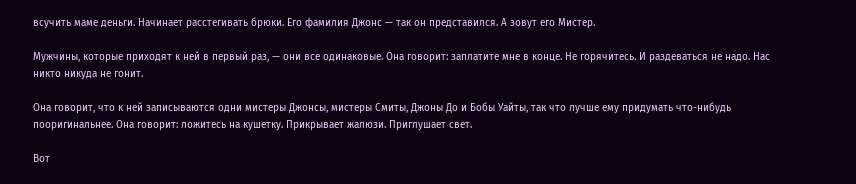всучить маме деньги. Начинает расстегивать брюки. Его фамилия Джонс — так он представился. А зовут его Мистер.

Мужчины, которые приходят к ней в первый раз, — они все одинаковые. Она говорит: заплатите мне в конце. Не горячитесь. И раздеваться не надо. Нас никто никуда не гонит.

Она говорит, что к ней записываются одни мистеры Джонсы, мистеры Смиты, Джоны До и Бобы Уайты, так что лучше ему придумать что-нибудь пооригинальнее. Она говорит: ложитесь на кушетку. Прикрывает жалюзи. Приглушает свет.

Вот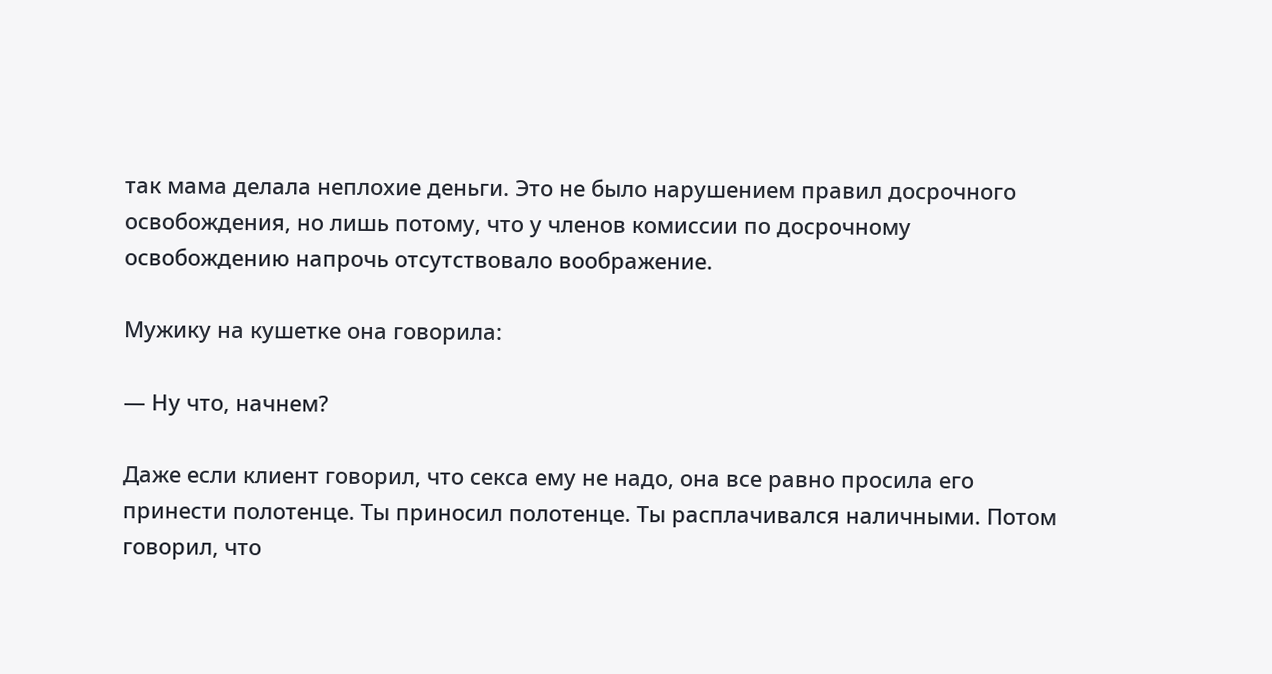так мама делала неплохие деньги. Это не было нарушением правил досрочного освобождения, но лишь потому, что у членов комиссии по досрочному освобождению напрочь отсутствовало воображение.

Мужику на кушетке она говорила:

— Ну что, начнем?

Даже если клиент говорил, что секса ему не надо, она все равно просила его принести полотенце. Ты приносил полотенце. Ты расплачивался наличными. Потом говорил, что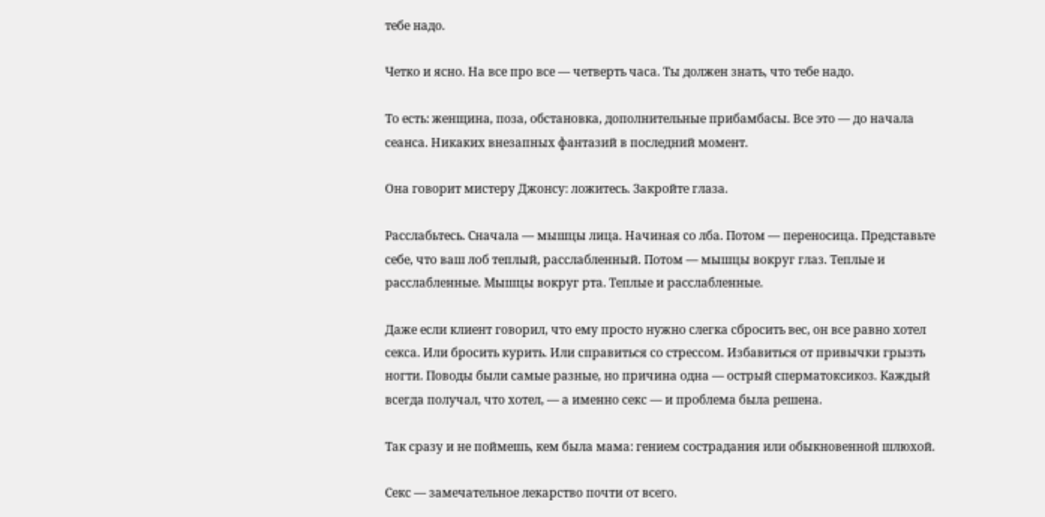тебе надо.

Четко и ясно. На все про все — четверть часа. Ты должен знать, что тебе надо.

То есть: женщина, поза, обстановка, дополнительные прибамбасы. Все это — до начала сеанса. Никаких внезапных фантазий в последний момент.

Она говорит мистеру Джонсу: ложитесь. Закройте глаза.

Расслабьтесь. Сначала — мышцы лица. Начиная со лба. Потом — переносица. Представьте себе, что ваш лоб теплый, расслабленный. Потом — мышцы вокруг глаз. Теплые и расслабленные. Мышцы вокруг рта. Теплые и расслабленные.

Даже если клиент говорил, что ему просто нужно слегка сбросить вес, он все равно хотел секса. Или бросить курить. Или справиться со стрессом. Избавиться от привычки грызть ногти. Поводы были самые разные, но причина одна — острый сперматоксикоз. Каждый всегда получал, что хотел, — а именно секс — и проблема была решена.

Так сразу и не поймешь, кем была мама: гением сострадания или обыкновенной шлюхой.

Секс — замечательное лекарство почти от всего.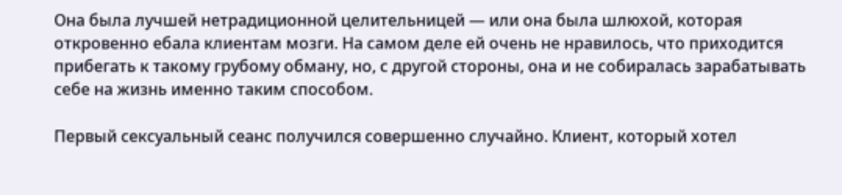Она была лучшей нетрадиционной целительницей — или она была шлюхой, которая откровенно ебала клиентам мозги. На самом деле ей очень не нравилось, что приходится прибегать к такому грубому обману, но, с другой стороны, она и не собиралась зарабатывать себе на жизнь именно таким способом.

Первый сексуальный сеанс получился совершенно случайно. Клиент, который хотел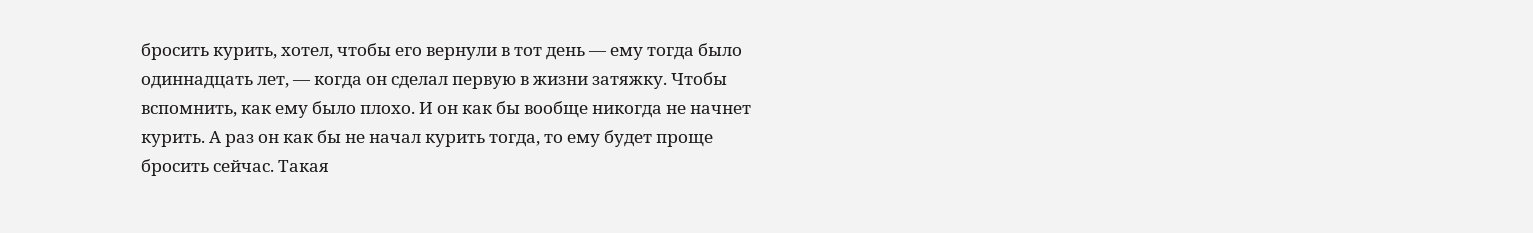бросить курить, хотел, чтобы его вернули в тот день — ему тогда было одиннадцать лет, — когда он сделал первую в жизни затяжку. Чтобы вспомнить, как ему было плохо. И он как бы вообще никогда не начнет курить. А раз он как бы не начал курить тогда, то ему будет проще бросить сейчас. Такая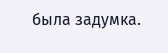была задумка.